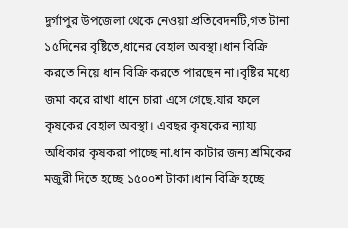দুর্গাপুর উপজেলা থেকে নেওয়া প্রতিবেদনটি,গত টানা ১৫দিনের বৃষ্টিতে,ধানের বেহাল অবস্থা।ধান বিক্রি করতে নিয়ে ধান বিক্রি করতে পারছেন না।বৃষ্টির মধ্যে জমা করে রাখা ধানে চারা এসে গেছে.যার ফলে কৃষকের বেহাল অবস্থা। এবছর কৃষকের ন্যায্য অধিকার কৃষকরা পাচ্ছে না.ধান কাটার জন্য শ্রমিকের মজুরী দিতে হচ্ছে ১৫০০শ টাকা।ধান বিক্রি হচ্ছে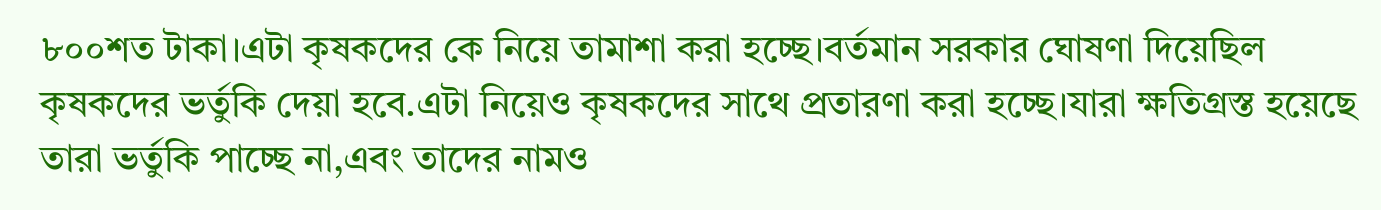৮০০শত টাকা।এটা কৃষকদের কে নিয়ে তামাশা করা হচ্ছে।বর্তমান সরকার ঘোষণা দিয়েছিল কৃষকদের ভর্তুকি দেয়া হবে.এটা নিয়েও কৃষকদের সাথে প্রতারণা করা হচ্ছে।যারা ক্ষতিগ্রস্ত হয়েছে তারা ভর্তুকি পাচ্ছে না,এবং তাদের নামও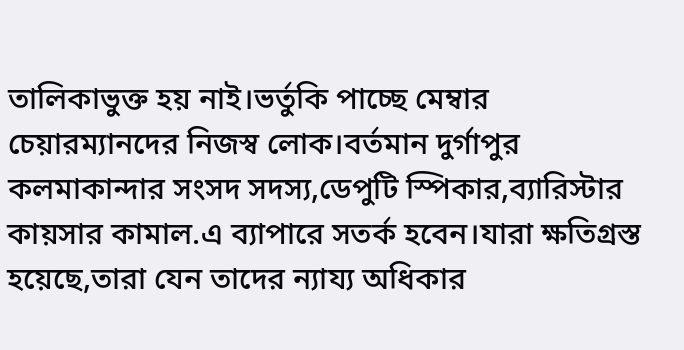তালিকাভুক্ত হয় নাই।ভর্তুকি পাচ্ছে মেম্বার চেয়ারম্যানদের নিজস্ব লোক।বর্তমান দুর্গাপুর কলমাকান্দার সংসদ সদস্য,ডেপুটি স্পিকার,ব্যারিস্টার কায়সার কামাল.এ ব্যাপারে সতর্ক হবেন।যারা ক্ষতিগ্রস্ত হয়েছে,তারা যেন তাদের ন্যায্য অধিকার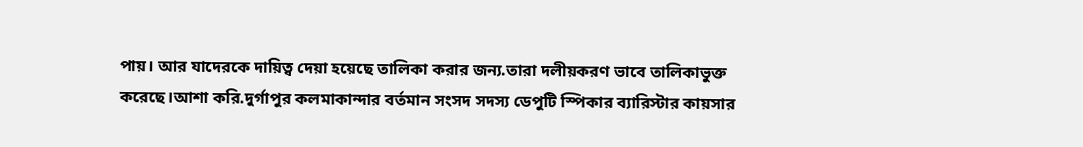পায়। আর যাদেরকে দায়িত্ব দেয়া হয়েছে তালিকা করার জন্য.তারা দলীয়করণ ভাবে তালিকাভুক্ত করেছে।আশা করি.দুর্গাপুর কলমাকান্দার বর্তমান সংসদ সদস্য ডেপুটি স্পিকার ব্যারিস্টার কায়সার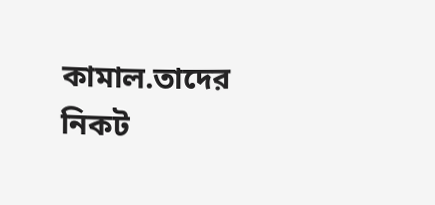কামাল.তাদের নিকট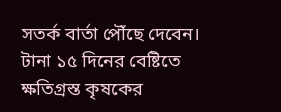সতর্ক বার্তা পৌঁছে দেবেন।
টানা ১৫ দিনের বেষ্টিতে ক্ষতিগ্রস্ত কৃষকের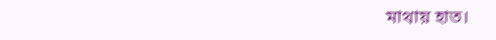মাথায় হাত।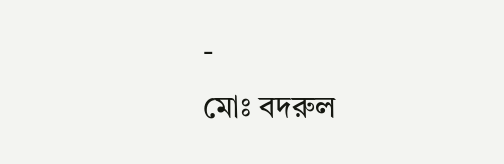-
মোঃ বদরুল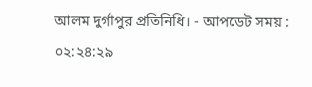আলম দুর্গাপুর প্রতিনিধি। - আপডেট সময় : ০২:২৪:২৯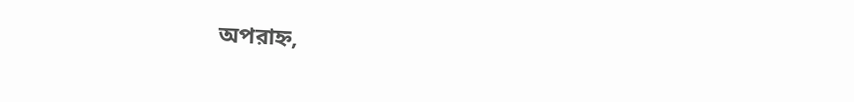অপরাহ্ন,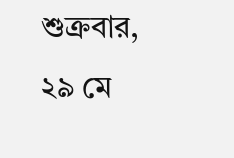শুক্রবার, ২৯ মে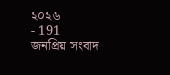২০২৬
- 191
জনপ্রিয় সংবাদ